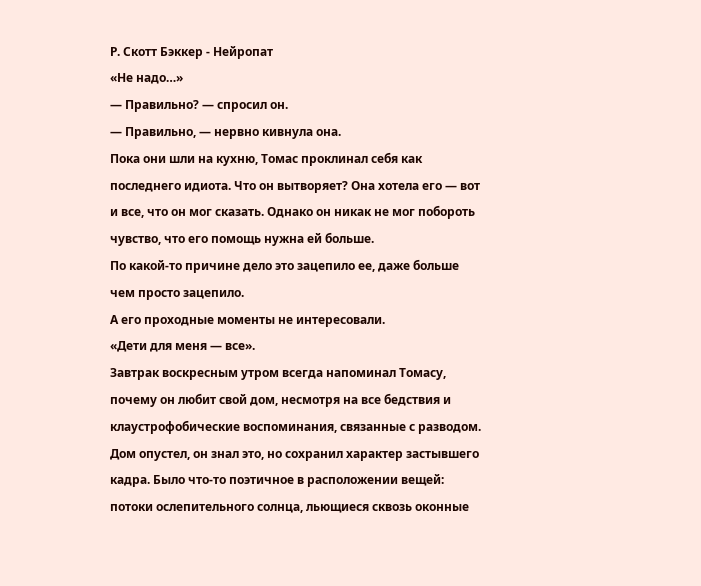Р. Скотт Бэккер - Нейропат
«Не надо…»
— Правильно? — спросил он.
— Правильно, — нервно кивнула она.
Пока они шли на кухню, Томас проклинал себя как последнего идиота. Что он вытворяет? Она хотела его — вот и все, что он мог сказать. Однако он никак не мог побороть чувство, что его помощь нужна ей больше.
По какой-то причине дело это зацепило ее, даже больше чем просто зацепило.
А его проходные моменты не интересовали.
«Дети для меня — все».
Завтрак воскресным утром всегда напоминал Томасу, почему он любит свой дом, несмотря на все бедствия и клаустрофобические воспоминания, связанные с разводом. Дом опустел, он знал это, но сохранил характер застывшего кадра. Было что-то поэтичное в расположении вещей: потоки ослепительного солнца, льющиеся сквозь оконные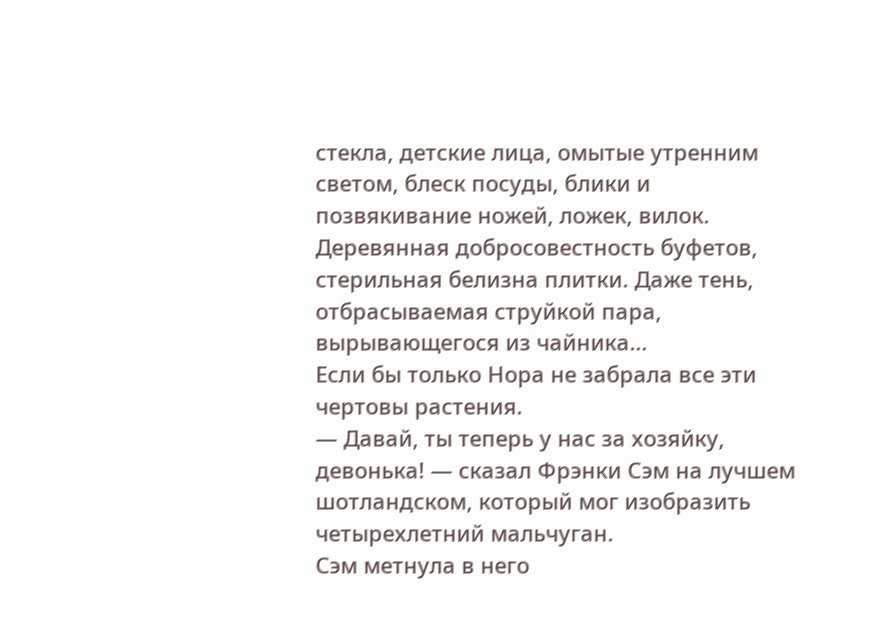стекла, детские лица, омытые утренним светом, блеск посуды, блики и позвякивание ножей, ложек, вилок. Деревянная добросовестность буфетов, стерильная белизна плитки. Даже тень, отбрасываемая струйкой пара, вырывающегося из чайника…
Если бы только Нора не забрала все эти чертовы растения.
— Давай, ты теперь у нас за хозяйку, девонька! — сказал Фрэнки Сэм на лучшем шотландском, который мог изобразить четырехлетний мальчуган.
Сэм метнула в него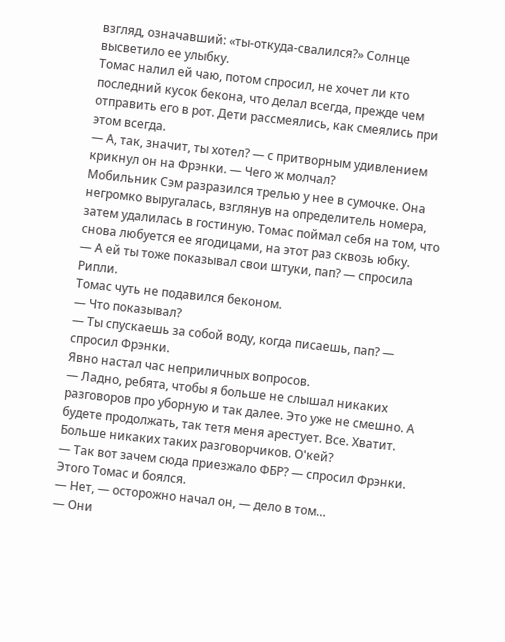взгляд, означавший: «ты-откуда-свалился?» Солнце высветило ее улыбку.
Томас налил ей чаю, потом спросил, не хочет ли кто последний кусок бекона, что делал всегда, прежде чем отправить его в рот. Дети рассмеялись, как смеялись при этом всегда.
— А, так, значит, ты хотел? — с притворным удивлением крикнул он на Фрэнки. — Чего ж молчал?
Мобильник Сэм разразился трелью у нее в сумочке. Она негромко выругалась, взглянув на определитель номера, затем удалилась в гостиную. Томас поймал себя на том, что снова любуется ее ягодицами, на этот раз сквозь юбку.
— А ей ты тоже показывал свои штуки, пап? — спросила Рипли.
Томас чуть не подавился беконом.
— Что показывал?
— Ты спускаешь за собой воду, когда писаешь, пап? — спросил Фрэнки.
Явно настал час неприличных вопросов.
— Ладно, ребята, чтобы я больше не слышал никаких разговоров про уборную и так далее. Это уже не смешно. А будете продолжать, так тетя меня арестует. Все. Хватит. Больше никаких таких разговорчиков. О'кей?
— Так вот зачем сюда приезжало ФБР? — спросил Фрэнки.
Этого Томас и боялся.
— Нет, — осторожно начал он, — дело в том…
— Они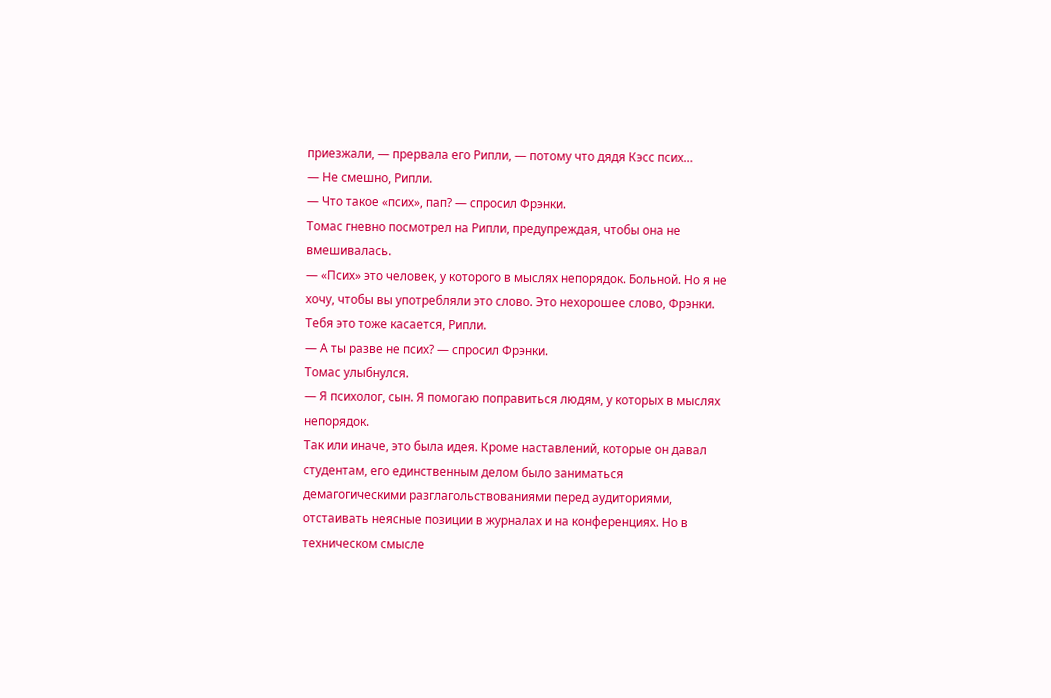приезжали, — прервала его Рипли, — потому что дядя Кэсс псих…
— Не смешно, Рипли.
— Что такое «псих», пап? — спросил Фрэнки.
Томас гневно посмотрел на Рипли, предупреждая, чтобы она не вмешивалась.
— «Псих» это человек, у которого в мыслях непорядок. Больной. Но я не хочу, чтобы вы употребляли это слово. Это нехорошее слово, Фрэнки. Тебя это тоже касается, Рипли.
— А ты разве не псих? — спросил Фрэнки.
Томас улыбнулся.
— Я психолог, сын. Я помогаю поправиться людям, у которых в мыслях непорядок.
Так или иначе, это была идея. Кроме наставлений, которые он давал студентам, его единственным делом было заниматься демагогическими разглагольствованиями перед аудиториями, отстаивать неясные позиции в журналах и на конференциях. Но в техническом смысле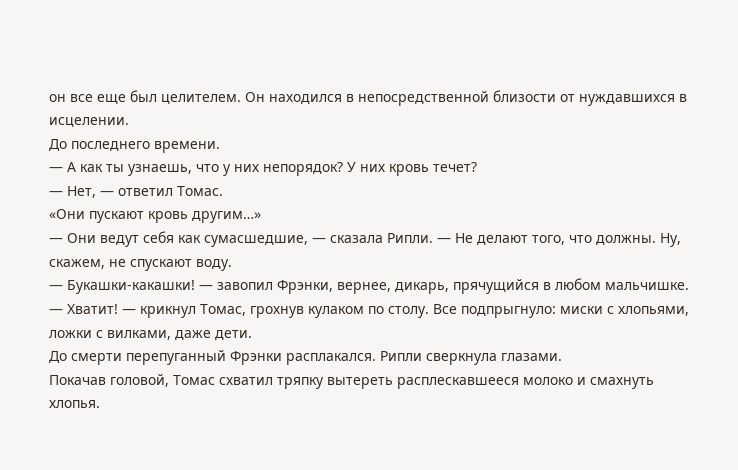он все еще был целителем. Он находился в непосредственной близости от нуждавшихся в исцелении.
До последнего времени.
— А как ты узнаешь, что у них непорядок? У них кровь течет?
— Нет, — ответил Томас.
«Они пускают кровь другим…»
— Они ведут себя как сумасшедшие, — сказала Рипли. — Не делают того, что должны. Ну, скажем, не спускают воду.
— Букашки-какашки! — завопил Фрэнки, вернее, дикарь, прячущийся в любом мальчишке.
— Хватит! — крикнул Томас, грохнув кулаком по столу. Все подпрыгнуло: миски с хлопьями, ложки с вилками, даже дети.
До смерти перепуганный Фрэнки расплакался. Рипли сверкнула глазами.
Покачав головой, Томас схватил тряпку вытереть расплескавшееся молоко и смахнуть хлопья.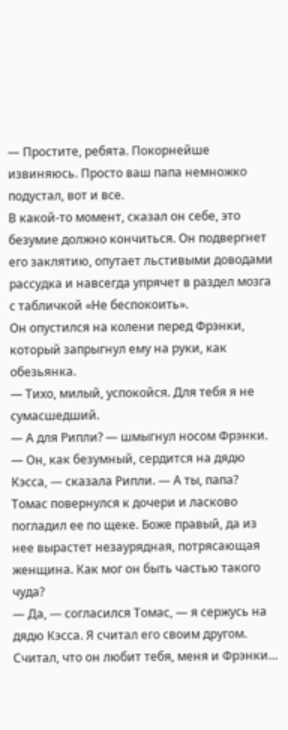— Простите, ребята. Покорнейше извиняюсь. Просто ваш папа немножко подустал, вот и все.
В какой-то момент, сказал он себе, это безумие должно кончиться. Он подвергнет его заклятию, опутает льстивыми доводами рассудка и навсегда упрячет в раздел мозга с табличкой «Не беспокоить».
Он опустился на колени перед Фрэнки, который запрыгнул ему на руки, как обезьянка.
— Тихо, милый, успокойся. Для тебя я не сумасшедший.
— А для Рипли? — шмыгнул носом Фрэнки.
— Он, как безумный, сердится на дядю Кэсса, — сказала Рипли. — А ты, папа?
Томас повернулся к дочери и ласково погладил ее по щеке. Боже правый, да из нее вырастет незаурядная, потрясающая женщина. Как мог он быть частью такого чуда?
— Да, — согласился Томас, — я сержусь на дядю Кэсса. Я считал его своим другом. Считал, что он любит тебя, меня и Фрэнки…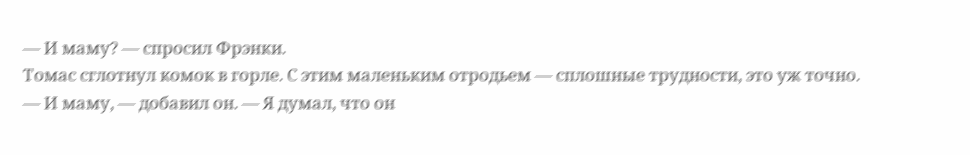— И маму? — спросил Фрэнки.
Томас сглотнул комок в горле. С этим маленьким отродьем — сплошные трудности, это уж точно.
— И маму, — добавил он. — Я думал, что он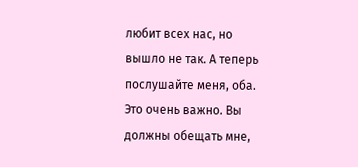любит всех нас, но вышло не так. А теперь послушайте меня, оба. Это очень важно. Вы должны обещать мне,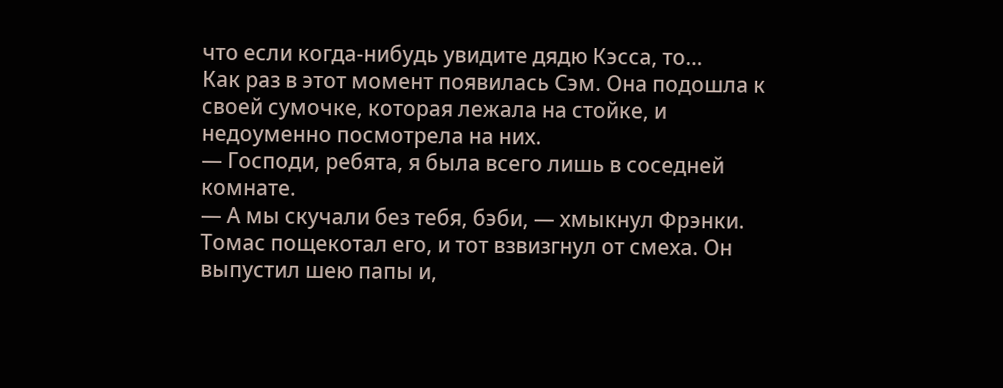что если когда-нибудь увидите дядю Кэсса, то…
Как раз в этот момент появилась Сэм. Она подошла к своей сумочке, которая лежала на стойке, и недоуменно посмотрела на них.
— Господи, ребята, я была всего лишь в соседней комнате.
— А мы скучали без тебя, бэби, — хмыкнул Фрэнки.
Томас пощекотал его, и тот взвизгнул от смеха. Он выпустил шею папы и,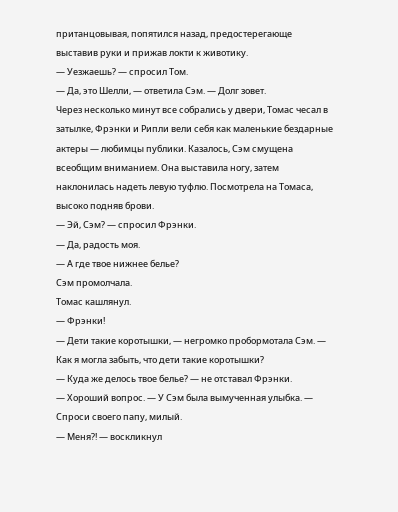пританцовывая, попятился назад, предостерегающе выставив руки и прижав локти к животику.
— Уезжаешь? — спросил Том.
— Да, это Шелли, — ответила Сэм. — Долг зовет.
Через несколько минут все собрались у двери, Томас чесал в затылке, Фрэнки и Рипли вели себя как маленькие бездарные актеры — любимцы публики. Казалось, Сэм смущена всеобщим вниманием. Она выставила ногу, затем наклонилась надеть левую туфлю. Посмотрела на Томаса, высоко подняв брови.
— Эй, Сэм? — спросил Фрэнки.
— Да, радость моя.
— А где твое нижнее белье?
Сэм промолчала.
Томас кашлянул.
— Фрэнки!
— Дети такие коротышки, — негромко пробормотала Сэм. — Как я могла забыть, что дети такие коротышки?
— Куда же делось твое белье? — не отставал Фрэнки.
— Хороший вопрос. — У Сэм была вымученная улыбка. — Спроси своего папу, милый.
— Меня?! — воскликнул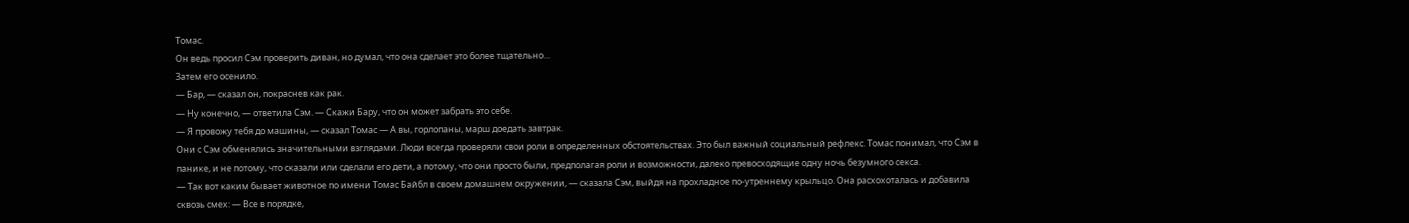Томас.
Он ведь просил Сэм проверить диван, но думал, что она сделает это более тщательно…
Затем его осенило.
— Бар, — сказал он, покраснев как рак.
— Ну конечно, — ответила Сэм. — Скажи Бару, что он может забрать это себе.
— Я провожу тебя до машины, — сказал Томас — А вы, горлопаны, марш доедать завтрак.
Они с Сэм обменялись значительными взглядами. Люди всегда проверяли свои роли в определенных обстоятельствах. Это был важный социальный рефлекс. Томас понимал, что Сэм в панике, и не потому, что сказали или сделали его дети, а потому, что они просто были, предполагая роли и возможности, далеко превосходящие одну ночь безумного секса.
— Так вот каким бывает животное по имени Томас Байбл в своем домашнем окружении, — сказала Сэм, выйдя на прохладное по-утреннему крыльцо. Она расхохоталась и добавила сквозь смех: — Все в порядке,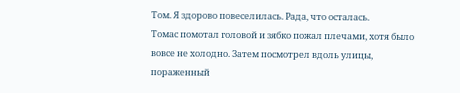Том. Я здорово повеселилась. Рада, что осталась.
Томас помотал головой и зябко пожал плечами, хотя было вовсе не холодно. Затем посмотрел вдоль улицы, пораженный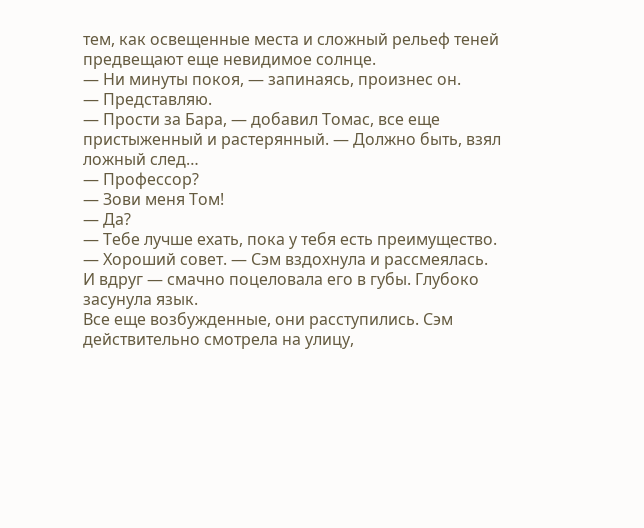тем, как освещенные места и сложный рельеф теней предвещают еще невидимое солнце.
— Ни минуты покоя, — запинаясь, произнес он.
— Представляю.
— Прости за Бара, — добавил Томас, все еще пристыженный и растерянный. — Должно быть, взял ложный след…
— Профессор?
— Зови меня Том!
— Да?
— Тебе лучше ехать, пока у тебя есть преимущество.
— Хороший совет. — Сэм вздохнула и рассмеялась.
И вдруг — смачно поцеловала его в губы. Глубоко засунула язык.
Все еще возбужденные, они расступились. Сэм действительно смотрела на улицу,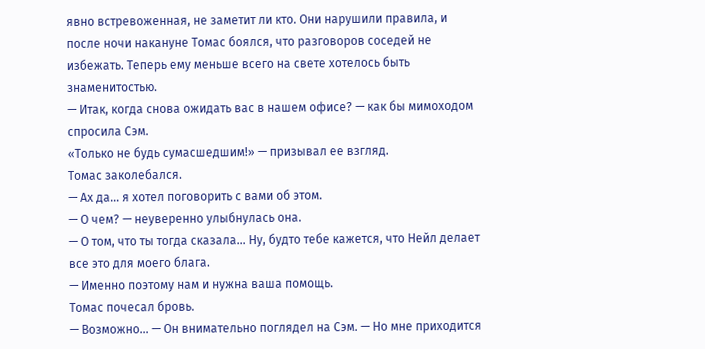явно встревоженная, не заметит ли кто. Они нарушили правила, и после ночи накануне Томас боялся, что разговоров соседей не избежать. Теперь ему меньше всего на свете хотелось быть знаменитостью.
— Итак, когда снова ожидать вас в нашем офисе? — как бы мимоходом спросила Сэм.
«Только не будь сумасшедшим!» — призывал ее взгляд.
Томас заколебался.
— Ах да… я хотел поговорить с вами об этом.
— О чем? — неуверенно улыбнулась она.
— О том, что ты тогда сказала… Ну, будто тебе кажется, что Нейл делает все это для моего блага.
— Именно поэтому нам и нужна ваша помощь.
Томас почесал бровь.
— Возможно… — Он внимательно поглядел на Сэм. — Но мне приходится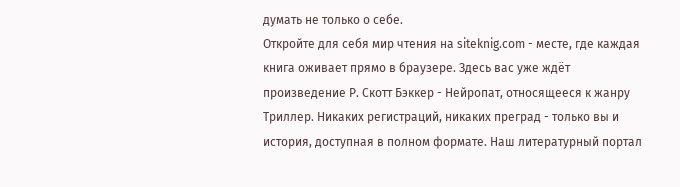думать не только о себе.
Откройте для себя мир чтения на siteknig.com - месте, где каждая книга оживает прямо в браузере. Здесь вас уже ждёт произведение Р. Скотт Бэккер - Нейропат, относящееся к жанру Триллер. Никаких регистраций, никаких преград - только вы и история, доступная в полном формате. Наш литературный портал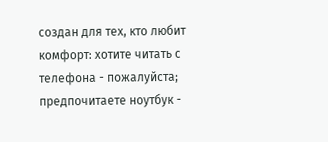создан для тех, кто любит комфорт: хотите читать с телефона - пожалуйста; предпочитаете ноутбук -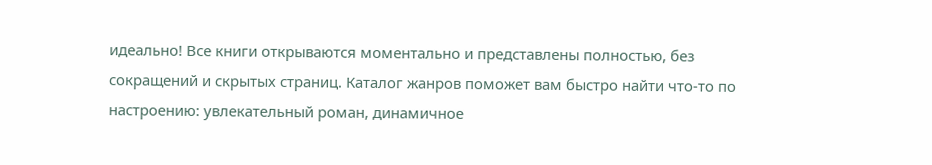идеально! Все книги открываются моментально и представлены полностью, без сокращений и скрытых страниц. Каталог жанров поможет вам быстро найти что-то по настроению: увлекательный роман, динамичное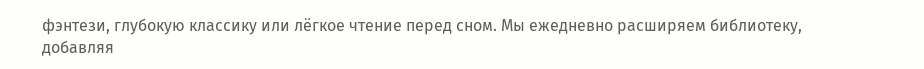фэнтези, глубокую классику или лёгкое чтение перед сном. Мы ежедневно расширяем библиотеку, добавляя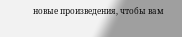новые произведения, чтобы вам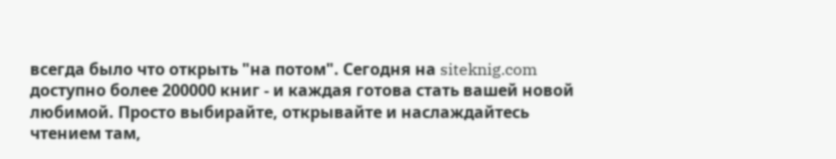всегда было что открыть "на потом". Сегодня на siteknig.com доступно более 200000 книг - и каждая готова стать вашей новой любимой. Просто выбирайте, открывайте и наслаждайтесь чтением там,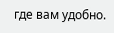где вам удобно.